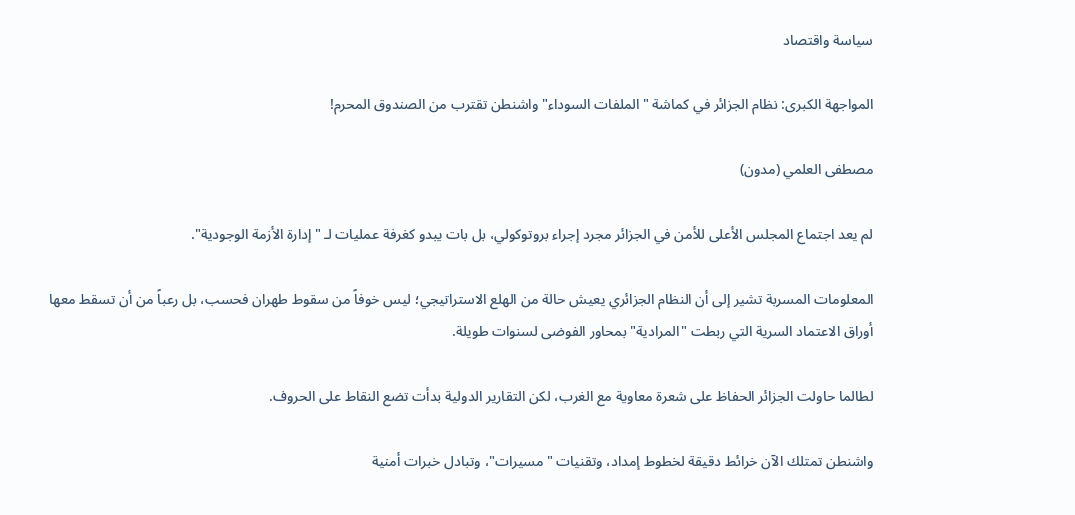سياسة واقتصاد

المواجهة الكبرى: نظام الجزائر في كماشة "الملفات السوداء" واشنطن تقترب من الصندوق المحرم!

مصطفى العلمي (مدون)

لم يعد اجتماع المجلس الأعلى للأمن في الجزائر مجرد إجراء بروتوكولي، بل بات يبدو كغرفة عمليات لـ "إدارة الأزمة الوجودية".

المعلومات المسربة تشير إلى أن النظام الجزائري يعيش حالة من الهلع الاستراتيجي؛ ليس خوفاً من سقوط طهران فحسب، بل رعباً من أن تسقط معها أوراق الاعتماد السرية التي ربطت "المرادية" بمحاور الفوضى لسنوات طويلة.

لطالما حاولت الجزائر الحفاظ على شعرة معاوية مع الغرب، لكن التقارير الدولية بدأت تضع النقاط على الحروف.

واشنطن تمتلك الآن خرائط دقيقة لخطوط إمداد، وتقنيات "مسيرات"، وتبادل خبرات أمنية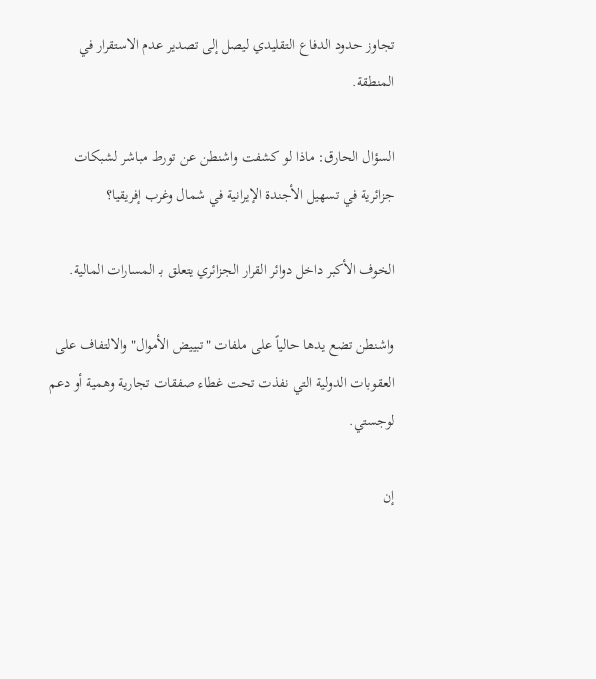تجاوز حدود الدفاع التقليدي ليصل إلى تصدير عدم الاستقرار في المنطقة.

السؤال الحارق: ماذا لو كشفت واشنطن عن تورط مباشر لشبكات جزائرية في تسهيل الأجندة الإيرانية في شمال وغرب إفريقيا؟

الخوف الأكبر داخل دوائر القرار الجزائري يتعلق بـ المسارات المالية.

واشنطن تضع يدها حالياً على ملفات "تبييض الأموال" والالتفاف على العقوبات الدولية التي نفذت تحت غطاء صفقات تجارية وهمية أو دعم لوجستي.

إن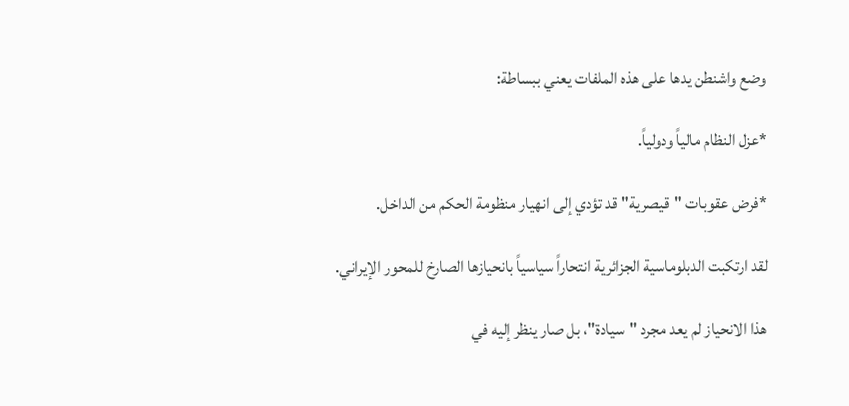وضع واشنطن يدها على هذه الملفات يعني ببساطة:

*عزل النظام مالياً ودولياً.

*فرض عقوبات "قيصرية" قد تؤدي إلى انهيار منظومة الحكم من الداخل.

لقد ارتكبت الدبلوماسية الجزائرية انتحاراً سياسياً بانحيازها الصارخ للمحور الإيراني.

هذا الانحياز لم يعد مجرد "سيادة"، بل صار ينظر إليه في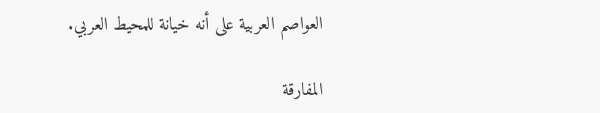العواصم العربية على أنه خيانة للمحيط العربي.

المفارقة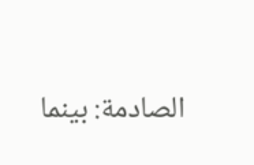الصادمة: بينما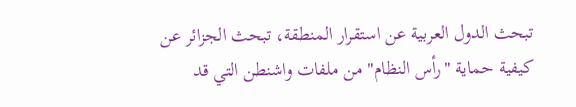تبحث الدول العربية عن استقرار المنطقة، تبحث الجزائر عن كيفية حماية "رأس النظام" من ملفات واشنطن التي قد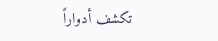تكشف أدواراً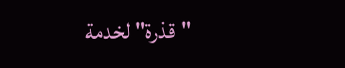"قذرة" لخدمة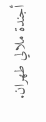أجندة ملالي طهران.